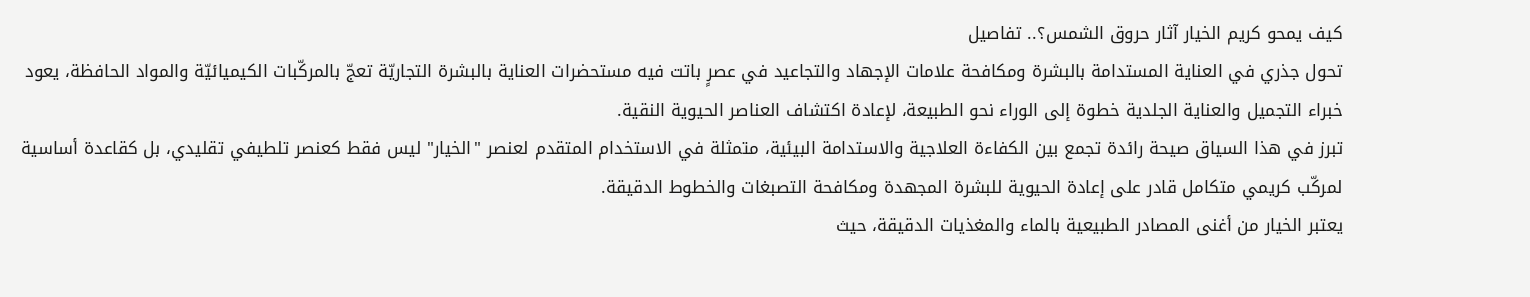كيف يمحو كريم الخيار آثار حروق الشمس؟.. تفاصيل
تحول جذري في العناية المستدامة بالبشرة ومكافحة علامات الإجهاد والتجاعيد في عصرٍ باتت فيه مستحضرات العناية بالبشرة التجاريّة تعجّ بالمركّبات الكيميائيّة والمواد الحافظة، يعود خبراء التجميل والعناية الجلدية خطوة إلى الوراء نحو الطبيعة، لإعادة اكتشاف العناصر الحيوية النقية.
تبرز في هذا السياق صيحة رائدة تجمع بين الكفاءة العلاجية والاستدامة البيئية، متمثلة في الاستخدام المتقدم لعنصر "الخيار" ليس فقط كعنصر تلطيفي تقليدي، بل كقاعدة أساسية لمركّب كريمي متكامل قادر على إعادة الحيوية للبشرة المجهدة ومكافحة التصبغات والخطوط الدقيقة.
يعتبر الخيار من أغنى المصادر الطبيعية بالماء والمغذيات الدقيقة، حيث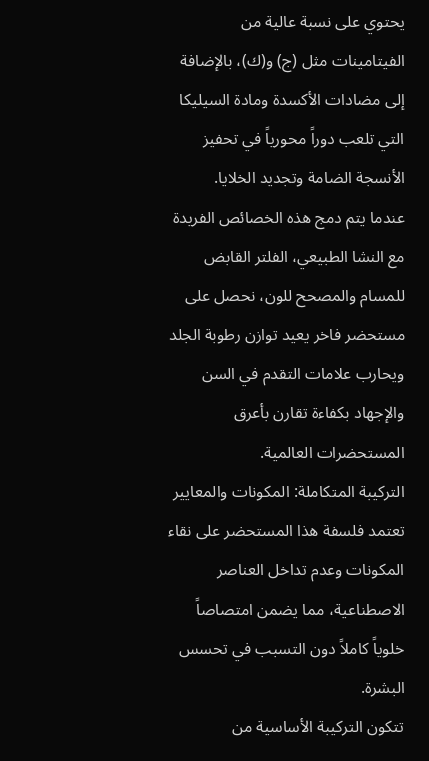يحتوي على نسبة عالية من الفيتامينات مثل (ج) و(ك)، بالإضافة إلى مضادات الأكسدة ومادة السيليكا التي تلعب دوراً محورياً في تحفيز الأنسجة الضامة وتجديد الخلايا.
عندما يتم دمج هذه الخصائص الفريدة مع النشا الطبيعي، الفلتر القابض للمسام والمصحح للون، نحصل على مستحضر فاخر يعيد توازن رطوبة الجلد ويحارب علامات التقدم في السن والإجهاد بكفاءة تقارن بأعرق المستحضرات العالمية.
التركيبة المتكاملة: المكونات والمعايير
تعتمد فلسفة هذا المستحضر على نقاء المكونات وعدم تداخل العناصر الاصطناعية، مما يضمن امتصاصاً خلوياً كاملاً دون التسبب في تحسس البشرة.
تتكون التركيبة الأساسية من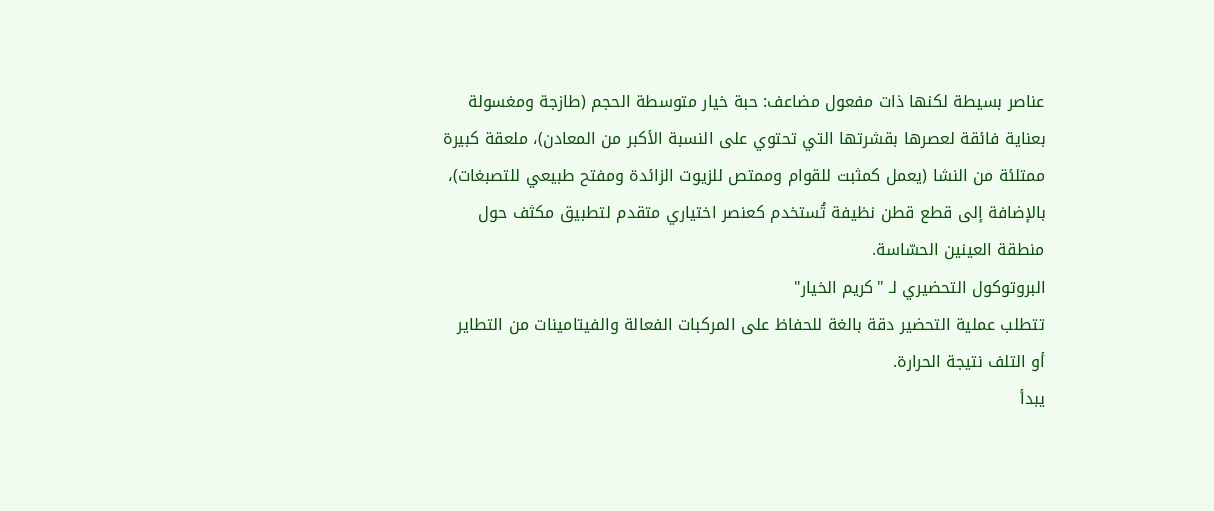عناصر بسيطة لكنها ذات مفعول مضاعف: حبة خيار متوسطة الحجم (طازجة ومغسولة بعناية فائقة لعصرها بقشرتها التي تحتوي على النسبة الأكبر من المعادن)، ملعقة كبيرة ممتلئة من النشا (يعمل كمثبت للقوام وممتص للزيوت الزائدة ومفتح طبيعي للتصبغات)، بالإضافة إلى قطع قطن نظيفة تُستخدم كعنصر اختياري متقدم لتطبيق مكثف حول منطقة العينين الحسّاسة.
البروتوكول التحضيري لـ "كريم الخيار"
تتطلب عملية التحضير دقة بالغة للحفاظ على المركبات الفعالة والفيتامينات من التطاير أو التلف نتيجة الحرارة.
يبدأ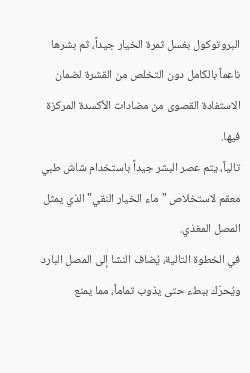البروتوكول بغسل ثمرة الخيار جيداً، ثم بشرها ناعماً بالكامل دون التخلص من القشرة لضمان الاستفادة القصوى من مضادات الأكسدة المركزة فيها.
تالياً، يتم عصر البشر جيداً باستخدام شاش طبي معقم لاستخلاص "ماء الخيار النقي" الذي يمثل المصل المغذي.
في الخطوة التالية، يُضاف النشا إلى المصل البارد ويُحرّك ببطء حتى يذوب تماماً، مما يمنع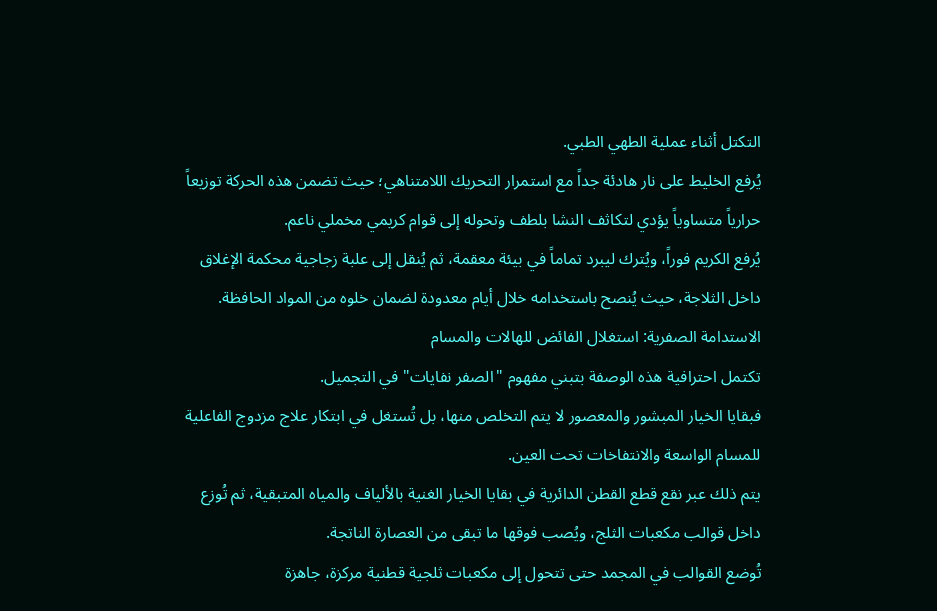التكتل أثناء عملية الطهي الطبي.
يُرفع الخليط على نار هادئة جداً مع استمرار التحريك اللامتناهي؛ حيث تضمن هذه الحركة توزيعاً حرارياً متساوياً يؤدي لتكاثف النشا بلطف وتحوله إلى قوام كريمي مخملي ناعم.
يُرفع الكريم فوراً، ويُترك ليبرد تماماً في بيئة معقمة، ثم يُنقل إلى علبة زجاجية محكمة الإغلاق داخل الثلاجة، حيث يُنصح باستخدامه خلال أيام معدودة لضمان خلوه من المواد الحافظة.
الاستدامة الصفرية: استغلال الفائض للهالات والمسام
تكتمل احترافية هذه الوصفة بتبني مفهوم "الصفر نفايات" في التجميل.
فبقايا الخيار المبشور والمعصور لا يتم التخلص منها، بل تُستغل في ابتكار علاج مزدوج الفاعلية للمسام الواسعة والانتفاخات تحت العين.
يتم ذلك عبر نقع قطع القطن الدائرية في بقايا الخيار الغنية بالألياف والمياه المتبقية، ثم تُوزع داخل قوالب مكعبات الثلج، ويُصب فوقها ما تبقى من العصارة الناتجة.
تُوضع القوالب في المجمد حتى تتحول إلى مكعبات ثلجية قطنية مركزة، جاهزة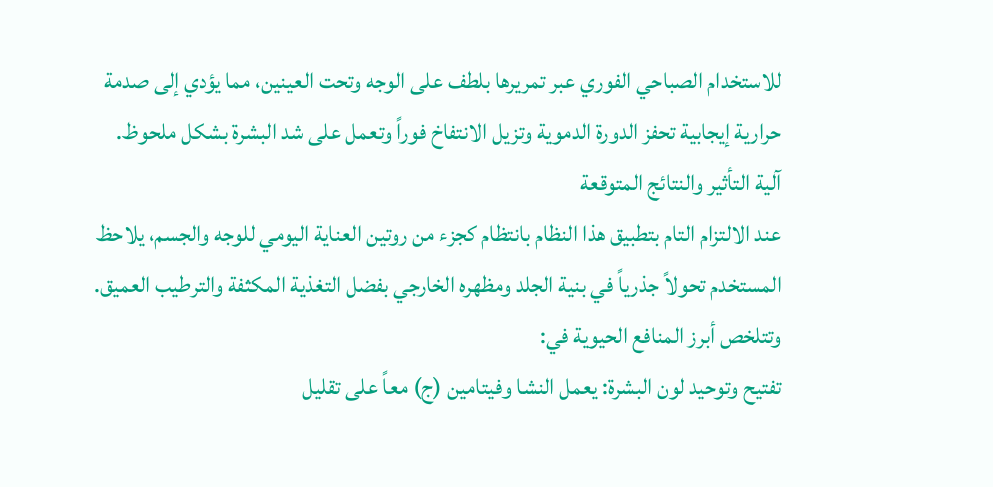للاستخدام الصباحي الفوري عبر تمريرها بلطف على الوجه وتحت العينين، مما يؤدي إلى صدمة حرارية إيجابية تحفز الدورة الدموية وتزيل الانتفاخ فوراً وتعمل على شد البشرة بشكل ملحوظ.
آلية التأثير والنتائج المتوقعة
عند الالتزام التام بتطبيق هذا النظام بانتظام كجزء من روتين العناية اليومي للوجه والجسم، يلاحظ المستخدم تحولاً جذرياً في بنية الجلد ومظهره الخارجي بفضل التغذية المكثفة والترطيب العميق.
وتتلخص أبرز المنافع الحيوية في:
تفتيح وتوحيد لون البشرة: يعمل النشا وفيتامين (ج) معاً على تقليل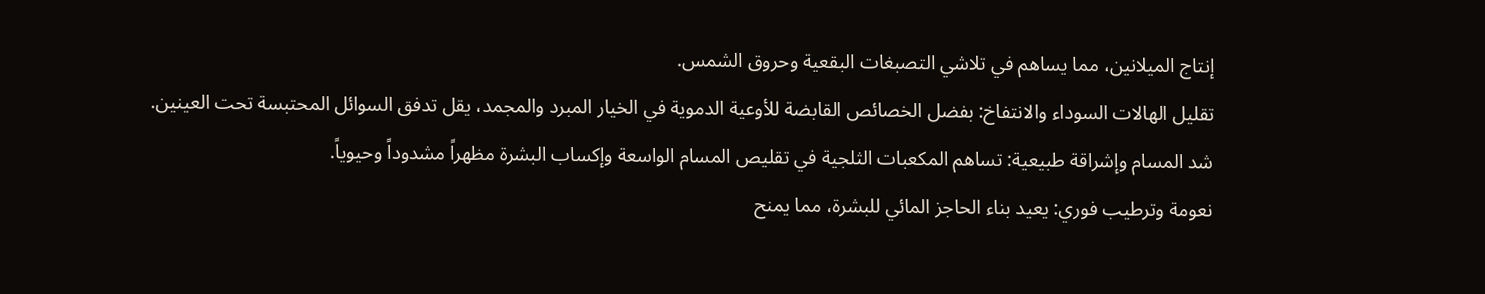إنتاج الميلانين، مما يساهم في تلاشي التصبغات البقعية وحروق الشمس.
تقليل الهالات السوداء والانتفاخ: بفضل الخصائص القابضة للأوعية الدموية في الخيار المبرد والمجمد، يقل تدفق السوائل المحتبسة تحت العينين.
شد المسام وإشراقة طبيعية: تساهم المكعبات الثلجية في تقليص المسام الواسعة وإكساب البشرة مظهراً مشدوداً وحيوياً.
نعومة وترطيب فوري: يعيد بناء الحاجز المائي للبشرة، مما يمنح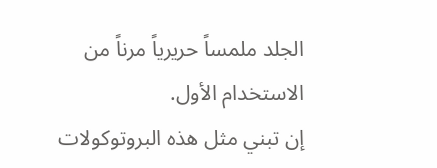الجلد ملمساً حريرياً مرناً من الاستخدام الأول.
إن تبني مثل هذه البروتوكولات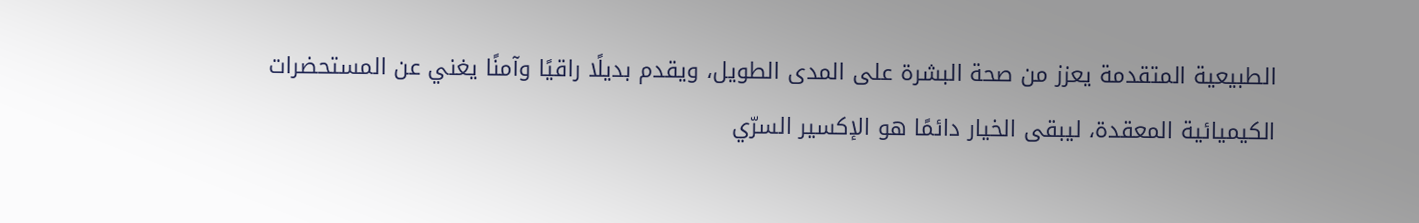الطبيعية المتقدمة يعزز من صحة البشرة على المدى الطويل، ويقدم بديلًا راقيًا وآمنًا يغني عن المستحضرات الكيميائية المعقدة، ليبقى الخيار دائمًا هو الإكسير السرّي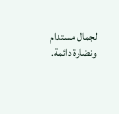لجمال مستدام ونضارة دائمة.